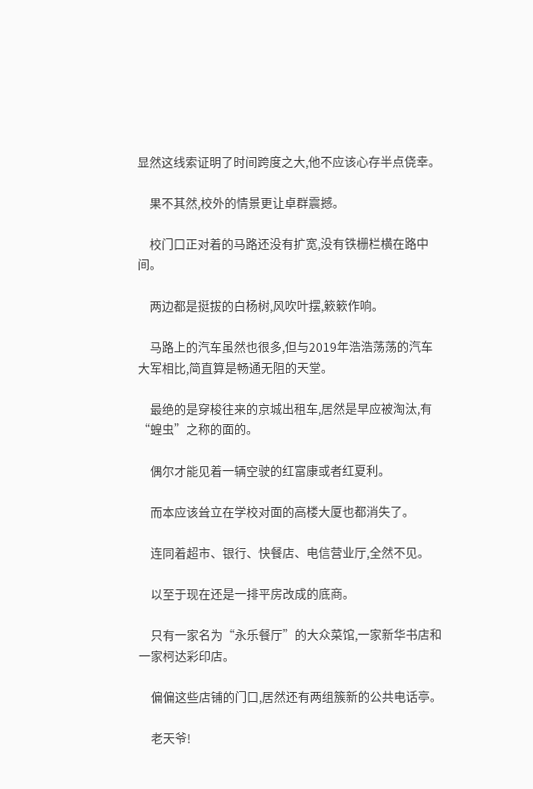显然这线索证明了时间跨度之大,他不应该心存半点侥幸。

    果不其然,校外的情景更让卓群震撼。

    校门口正对着的马路还没有扩宽,没有铁栅栏横在路中间。

    两边都是挺拔的白杨树,风吹叶摆,簌簌作响。

    马路上的汽车虽然也很多,但与2019年浩浩荡荡的汽车大军相比,简直算是畅通无阻的天堂。

    最绝的是穿梭往来的京城出租车,居然是早应被淘汰,有“蝗虫”之称的面的。

    偶尔才能见着一辆空驶的红富康或者红夏利。

    而本应该耸立在学校对面的高楼大厦也都消失了。

    连同着超市、银行、快餐店、电信营业厅,全然不见。

    以至于现在还是一排平房改成的底商。

    只有一家名为“永乐餐厅”的大众菜馆,一家新华书店和一家柯达彩印店。

    偏偏这些店铺的门口,居然还有两组簇新的公共电话亭。

    老天爷!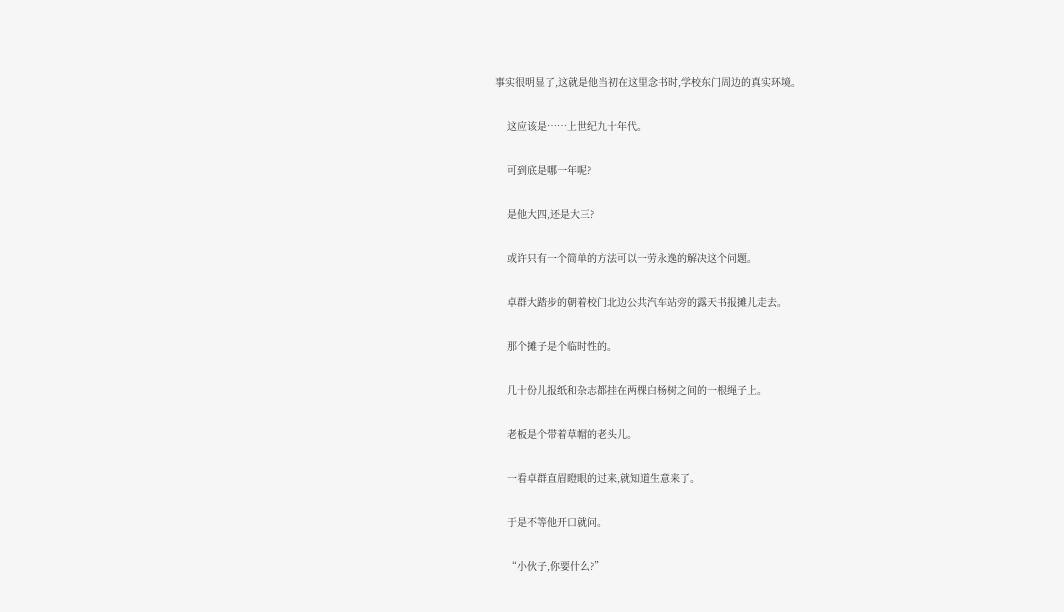事实很明显了,这就是他当初在这里念书时,学校东门周边的真实环境。

    这应该是……上世纪九十年代。

    可到底是哪一年呢?

    是他大四,还是大三?

    或许只有一个简单的方法可以一劳永逸的解决这个问题。

    卓群大踏步的朝着校门北边公共汽车站旁的露天书报摊儿走去。

    那个摊子是个临时性的。

    几十份儿报纸和杂志都挂在两棵白杨树之间的一根绳子上。

    老板是个带着草帽的老头儿。

    一看卓群直眉瞪眼的过来,就知道生意来了。

    于是不等他开口就问。

    “小伙子,你要什么?”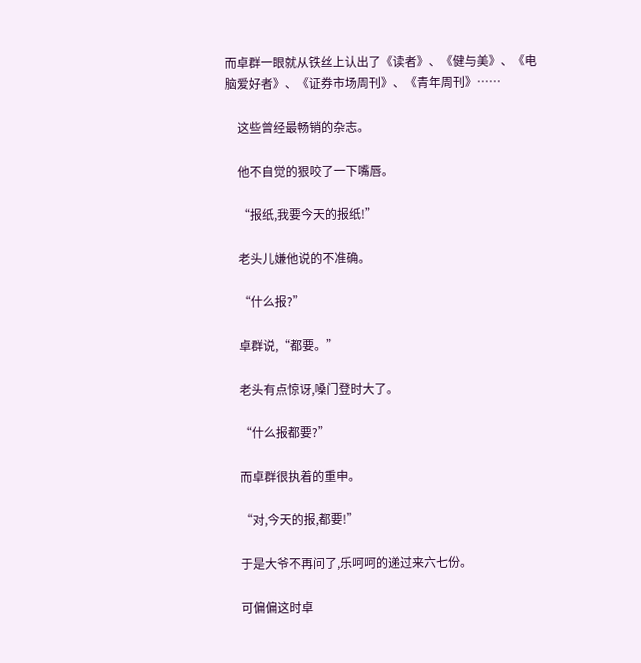而卓群一眼就从铁丝上认出了《读者》、《健与美》、《电脑爱好者》、《证券市场周刊》、《青年周刊》……

    这些曾经最畅销的杂志。

    他不自觉的狠咬了一下嘴唇。

    “报纸,我要今天的报纸!”

    老头儿嫌他说的不准确。

    “什么报?”

    卓群说,“都要。”

    老头有点惊讶,嗓门登时大了。

    “什么报都要?”

    而卓群很执着的重申。

    “对,今天的报,都要!”

    于是大爷不再问了,乐呵呵的递过来六七份。

    可偏偏这时卓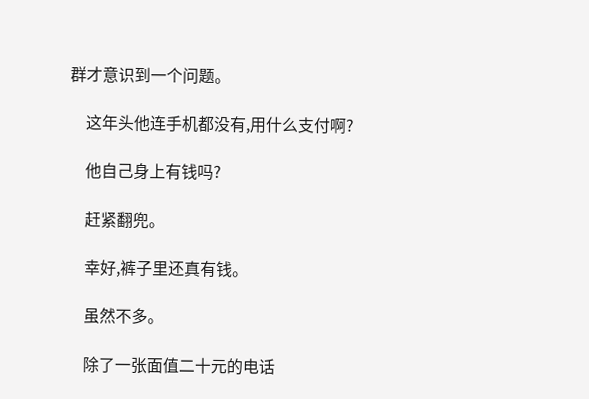群才意识到一个问题。

    这年头他连手机都没有,用什么支付啊?

    他自己身上有钱吗?

    赶紧翻兜。

    幸好,裤子里还真有钱。

    虽然不多。

    除了一张面值二十元的电话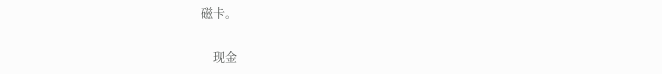磁卡。

    现金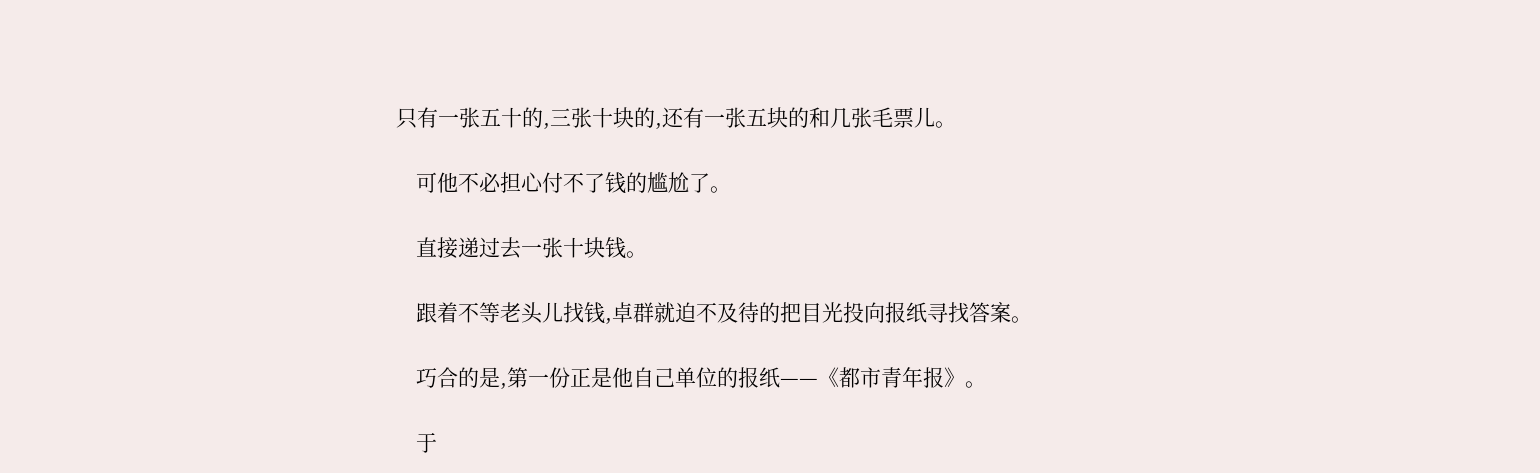只有一张五十的,三张十块的,还有一张五块的和几张毛票儿。

    可他不必担心付不了钱的尴尬了。

    直接递过去一张十块钱。

    跟着不等老头儿找钱,卓群就迫不及待的把目光投向报纸寻找答案。

    巧合的是,第一份正是他自己单位的报纸——《都市青年报》。

    于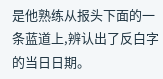是他熟练从报头下面的一条蓝道上,辨认出了反白字的当日日期。